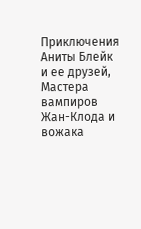Приключения Аниты Блейк и ее друзей, Мастера вампиров Жан-Клода и вожака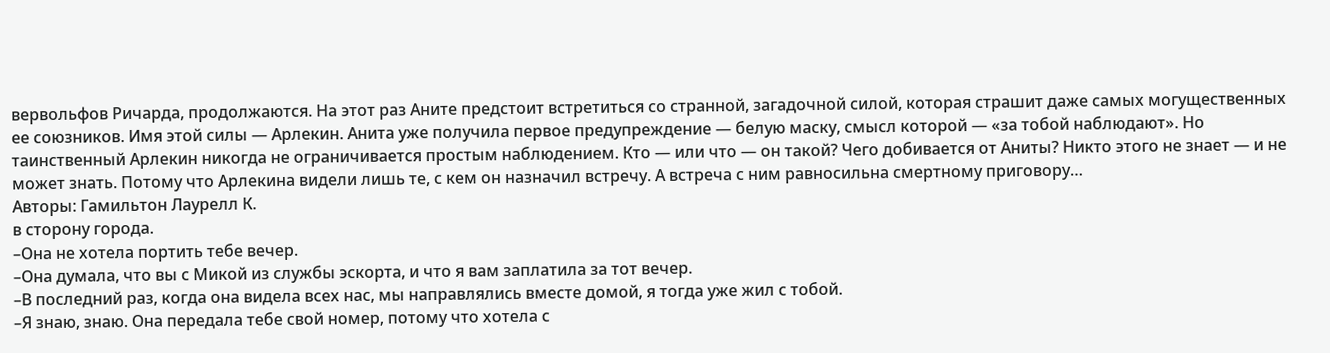вервольфов Ричарда, продолжаются. На этот раз Аните предстоит встретиться со странной, загадочной силой, которая страшит даже самых могущественных ее союзников. Имя этой силы — Арлекин. Анита уже получила первое предупреждение — белую маску, смысл которой — «за тобой наблюдают». Но таинственный Арлекин никогда не ограничивается простым наблюдением. Кто — или что — он такой? Чего добивается от Аниты? Никто этого не знает — и не может знать. Потому что Арлекина видели лишь те, с кем он назначил встречу. А встреча с ним равносильна смертному приговору…
Авторы: Гамильтон Лаурелл К.
в сторону города.
–Она не хотела портить тебе вечер.
–Она думала, что вы с Микой из службы эскорта, и что я вам заплатила за тот вечер.
–В последний раз, когда она видела всех нас, мы направлялись вместе домой, я тогда уже жил с тобой.
–Я знаю, знаю. Она передала тебе свой номер, потому что хотела с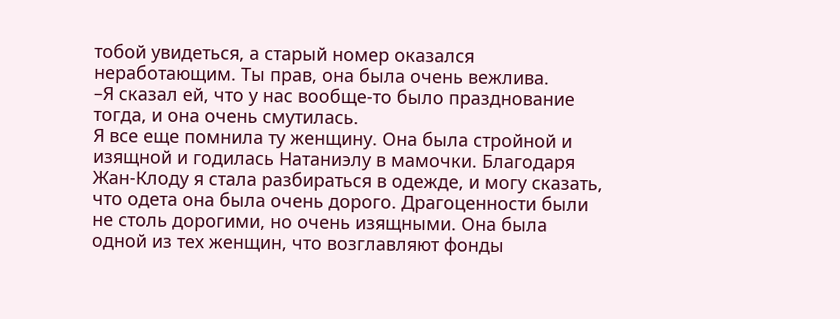тобой увидеться, а старый номер оказался неработающим. Ты прав, она была очень вежлива.
–Я сказал ей, что у нас вообще-то было празднование тогда, и она очень смутилась.
Я все еще помнила ту женщину. Она была стройной и изящной и годилась Натаниэлу в мамочки. Благодаря Жан-Клоду я стала разбираться в одежде, и могу сказать, что одета она была очень дорого. Драгоценности были не столь дорогими, но очень изящными. Она была одной из тех женщин, что возглавляют фонды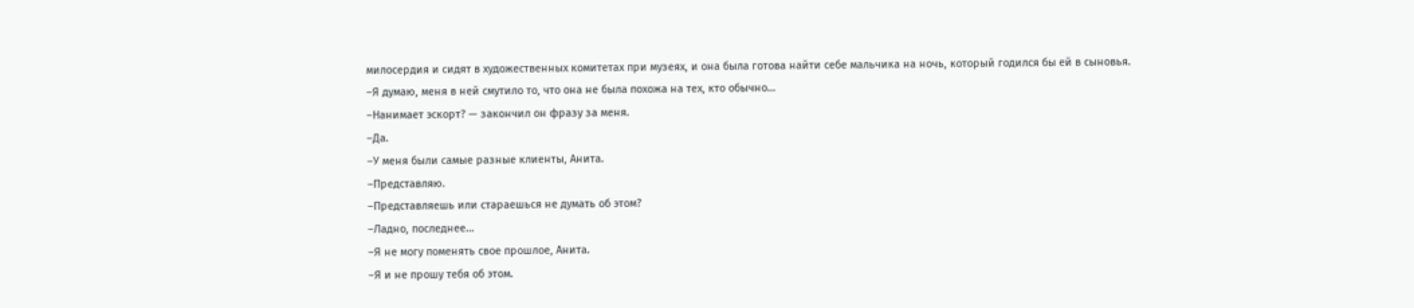милосердия и сидят в художественных комитетах при музеях, и она была готова найти себе мальчика на ночь, который годился бы ей в сыновья.
–Я думаю, меня в ней смутило то, что она не была похожа на тех, кто обычно…
–Нанимает эскорт? — закончил он фразу за меня.
–Да.
–У меня были самые разные клиенты, Анита.
–Представляю.
–Представляешь или стараешься не думать об этом?
–Ладно, последнее…
–Я не могу поменять свое прошлое, Анита.
–Я и не прошу тебя об этом.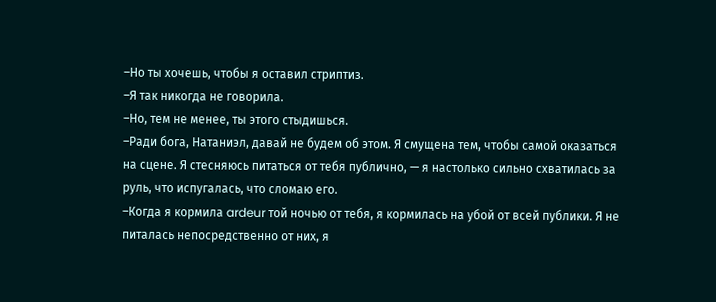–Но ты хочешь, чтобы я оставил стриптиз.
–Я так никогда не говорила.
–Но, тем не менее, ты этого стыдишься.
–Ради бога, Натаниэл, давай не будем об этом. Я смущена тем, чтобы самой оказаться на сцене. Я стесняюсь питаться от тебя публично, — я настолько сильно схватилась за руль, что испугалась, что сломаю его.
–Когда я кормила ardeur той ночью от тебя, я кормилась на убой от всей публики. Я не питалась непосредственно от них, я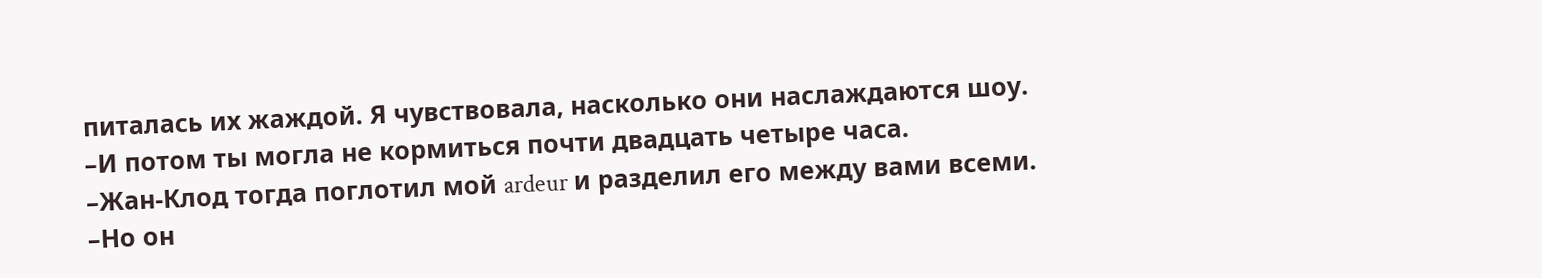питалась их жаждой. Я чувствовала, насколько они наслаждаются шоу.
–И потом ты могла не кормиться почти двадцать четыре часа.
–Жан-Клод тогда поглотил мой ardeur и разделил его между вами всеми.
–Но он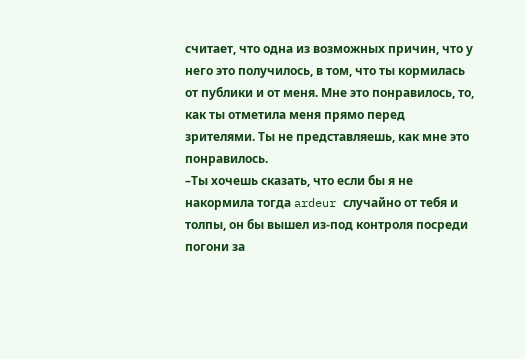считает, что одна из возможных причин, что у него это получилось, в том, что ты кормилась от публики и от меня. Мне это понравилось, то, как ты отметила меня прямо перед зрителями. Ты не представляешь, как мне это понравилось.
–Ты хочешь сказать, что если бы я не накормила тогда ardeur случайно от тебя и толпы, он бы вышел из-под контроля посреди погони за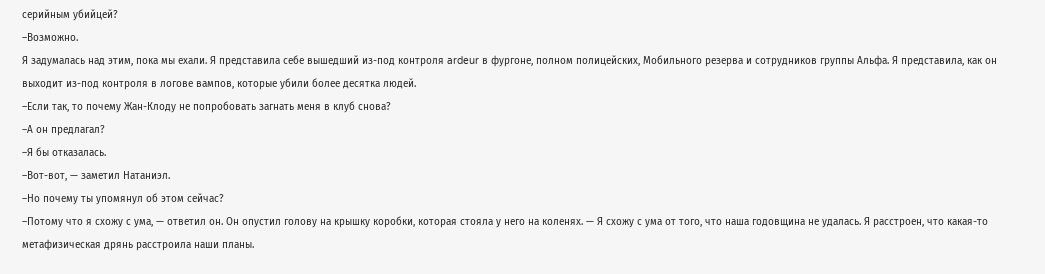серийным убийцей?
–Возможно.
Я задумалась над этим, пока мы ехали. Я представила себе вышедший из-под контроля ardeur в фургоне, полном полицейских, Мобильного резерва и сотрудников группы Альфа. Я представила, как он выходит из-под контроля в логове вампов, которые убили более десятка людей.
–Если так, то почему Жан-Клоду не попробовать загнать меня в клуб снова?
–А он предлагал?
–Я бы отказалась.
–Вот-вот, — заметил Натаниэл.
–Но почему ты упомянул об этом сейчас?
–Потому что я схожу с ума, — ответил он. Он опустил голову на крышку коробки, которая стояла у него на коленях. — Я схожу с ума от того, что наша годовщина не удалась. Я расстроен, что какая-то метафизическая дрянь расстроила наши планы.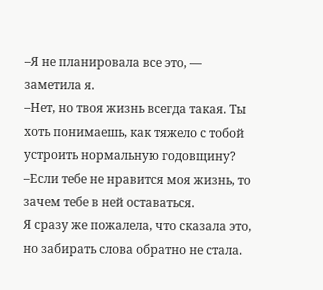–Я не планировала все это, — заметила я.
–Нет, но твоя жизнь всегда такая. Ты хоть понимаешь, как тяжело с тобой устроить нормальную годовщину?
–Если тебе не нравится моя жизнь, то зачем тебе в ней оставаться.
Я сразу же пожалела, что сказала это, но забирать слова обратно не стала.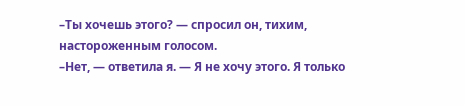–Ты хочешь этого? — спросил он, тихим, настороженным голосом.
–Нет, — ответила я. — Я не хочу этого. Я только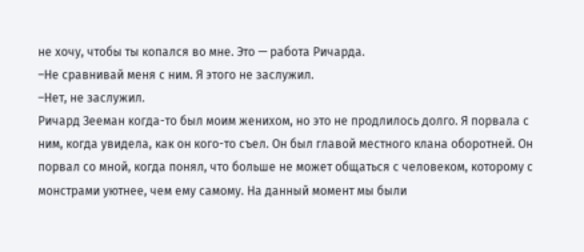не хочу, чтобы ты копался во мне. Это — работа Ричарда.
–Не сравнивай меня с ним. Я этого не заслужил.
–Нет, не заслужил.
Ричард Зееман когда-то был моим женихом, но это не продлилось долго. Я порвала с ним, когда увидела, как он кого-то съел. Он был главой местного клана оборотней. Он порвал со мной, когда понял, что больше не может общаться с человеком, которому с монстрами уютнее, чем ему самому. На данный момент мы были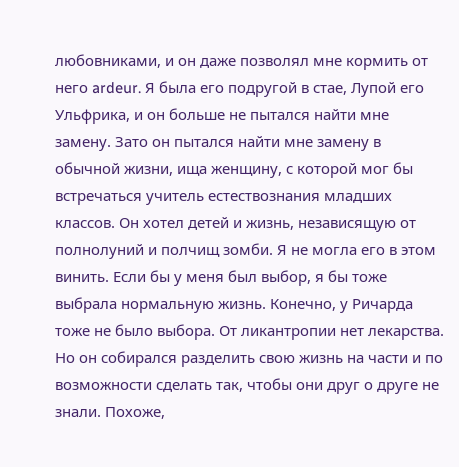любовниками, и он даже позволял мне кормить от него ardeur. Я была его подругой в стае, Лупой его Ульфрика, и он больше не пытался найти мне замену. Зато он пытался найти мне замену в обычной жизни, ища женщину, с которой мог бы встречаться учитель естествознания младших классов. Он хотел детей и жизнь, независящую от полнолуний и полчищ зомби. Я не могла его в этом винить. Если бы у меня был выбор, я бы тоже выбрала нормальную жизнь. Конечно, у Ричарда тоже не было выбора. От ликантропии нет лекарства. Но он собирался разделить свою жизнь на части и по возможности сделать так, чтобы они друг о друге не знали. Похоже,